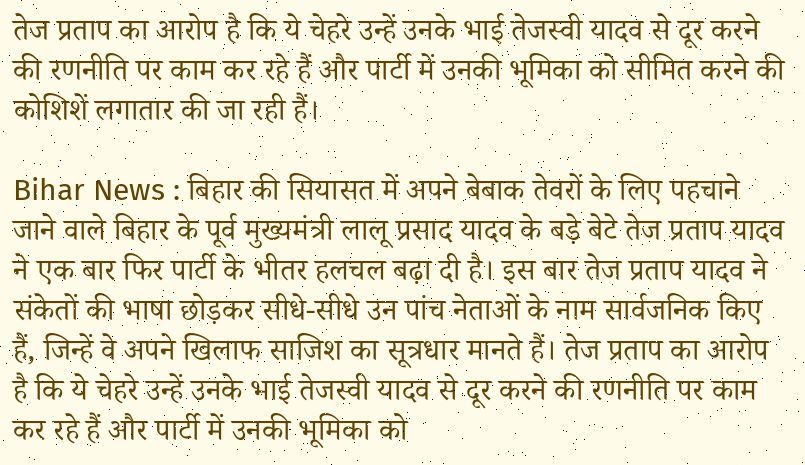तेज प्रताप का आरोप है कि ये चेहरे उन्हें उनके भाई तेजस्वी यादव से दूर करने की रणनीति पर काम कर रहे हैं और पार्टी में उनकी भूमिका को सीमित करने की कोशिशें लगातार की जा रही हैं।

Bihar News : बिहार की सियासत में अपने बेबाक तेवरों के लिए पहचाने जाने वाले बिहार के पूर्व मुख्यमंत्री लालू प्रसाद यादव के बड़े बेटे तेज प्रताप यादव ने एक बार फिर पार्टी के भीतर हलचल बढ़ा दी है। इस बार तेज प्रताप यादव ने संकेतों की भाषा छोड़कर सीधे-सीधे उन पांच नेताओं के नाम सार्वजनिक किए हैं, जिन्हें वे अपने खिलाफ साजिश का सूत्रधार मानते हैं। तेज प्रताप का आरोप है कि ये चेहरे उन्हें उनके भाई तेजस्वी यादव से दूर करने की रणनीति पर काम कर रहे हैं और पार्टी में उनकी भूमिका को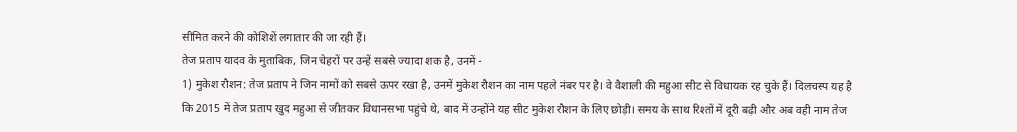सीमित करने की कोशिशें लगातार की जा रही हैं।
तेज प्रताप यादव के मुताबिक, जिन चेहरों पर उन्हें सबसे ज्यादा शक है, उनमें -
1) मुकेश रौशन: तेज प्रताप ने जिन नामों को सबसे ऊपर रखा है, उनमें मुकेश रौशन का नाम पहले नंबर पर है। वे वैशाली की महुआ सीट से विधायक रह चुके हैं। दिलचस्प यह है कि 2015 में तेज प्रताप खुद महुआ से जीतकर विधानसभा पहुंचे थे, बाद में उन्होंने यह सीट मुकेश रौशन के लिए छोड़ी। समय के साथ रिश्तों में दूरी बढ़ी और अब वही नाम तेज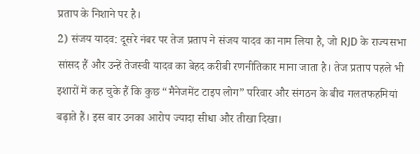प्रताप के निशाने पर है।
2) संजय यादव: दूसरे नंबर पर तेज प्रताप ने संजय यादव का नाम लिया है, जो RJD के राज्यसभा सांसद हैं और उन्हें तेजस्वी यादव का बेहद करीबी रणनीतिकार माना जाता है। तेज प्रताप पहले भी इशारों में कह चुके हैं कि कुछ “मैनेजमेंट टाइप लोग” परिवार और संगठन के बीच गलतफहमियां बढ़ाते हैं। इस बार उनका आरोप ज्यादा सीधा और तीखा दिखा।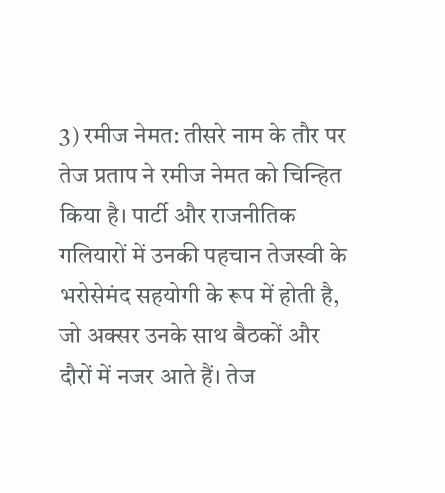3) रमीज नेमत: तीसरे नाम के तौर पर तेज प्रताप ने रमीज नेमत को चिन्हित किया है। पार्टी और राजनीतिक गलियारों में उनकी पहचान तेजस्वी के भरोसेमंद सहयोगी के रूप में होती है, जो अक्सर उनके साथ बैठकों और दौरों में नजर आते हैं। तेज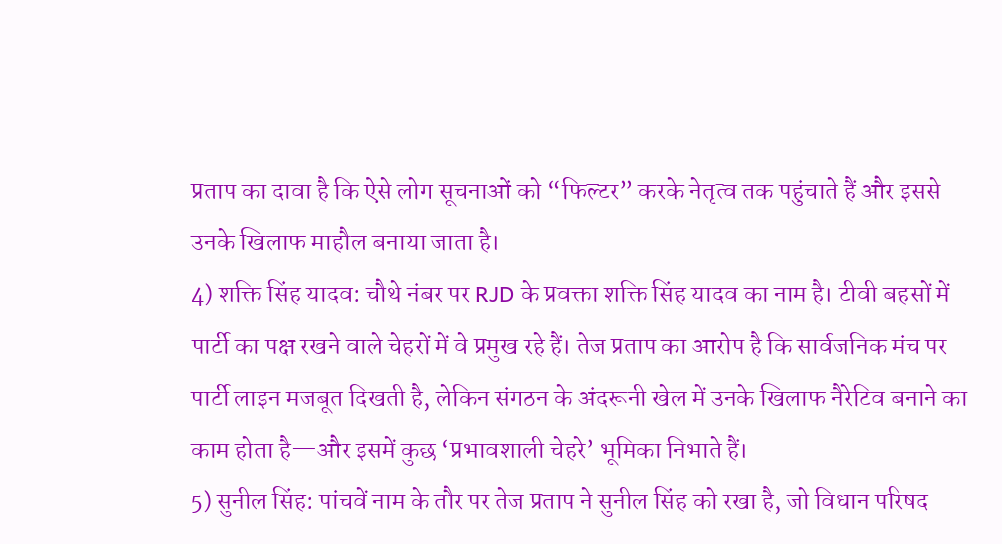प्रताप का दावा है कि ऐसे लोग सूचनाओं को “फिल्टर” करके नेतृत्व तक पहुंचाते हैं और इससे उनके खिलाफ माहौल बनाया जाता है।
4) शक्ति सिंह यादव: चौथे नंबर पर RJD के प्रवक्ता शक्ति सिंह यादव का नाम है। टीवी बहसों में पार्टी का पक्ष रखने वाले चेहरों में वे प्रमुख रहे हैं। तेज प्रताप का आरोप है कि सार्वजनिक मंच पर पार्टी लाइन मजबूत दिखती है, लेकिन संगठन के अंदरूनी खेल में उनके खिलाफ नैरेटिव बनाने का काम होता है—और इसमें कुछ ‘प्रभावशाली चेहरे’ भूमिका निभाते हैं।
5) सुनील सिंह: पांचवें नाम के तौर पर तेज प्रताप ने सुनील सिंह को रखा है, जो विधान परिषद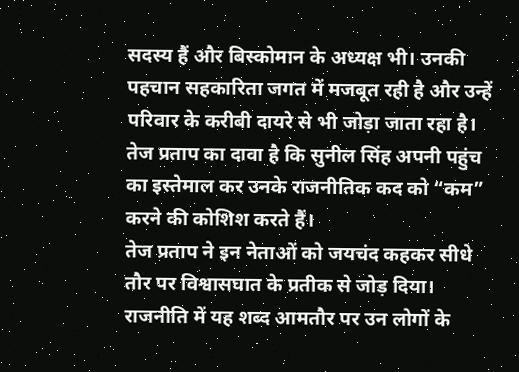सदस्य हैं और बिस्कोमान के अध्यक्ष भी। उनकी पहचान सहकारिता जगत में मजबूत रही है और उन्हें परिवार के करीबी दायरे से भी जोड़ा जाता रहा है। तेज प्रताप का दावा है कि सुनील सिंह अपनी पहुंच का इस्तेमाल कर उनके राजनीतिक कद को “कम” करने की कोशिश करते हैं।
तेज प्रताप ने इन नेताओं को जयचंद कहकर सीधे तौर पर विश्वासघात के प्रतीक से जोड़ दिया। राजनीति में यह शब्द आमतौर पर उन लोगों के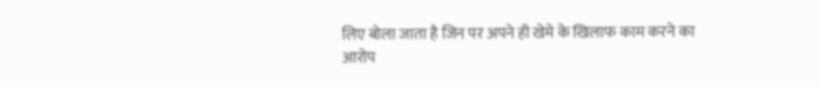लिए बोला जाता है जिन पर अपने ही खेमे के खिलाफ काम करने का आरोप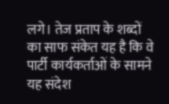लगे। तेज प्रताप के शब्दों का साफ संकेत यह है कि वे पार्टी कार्यकर्ताओं के सामने यह संदेश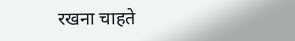रखना चाहते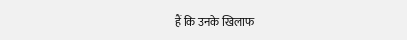हैं कि उनके खिलाफ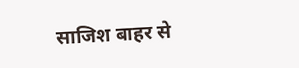साजिश बाहर से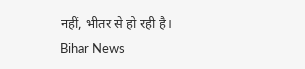नहीं, भीतर से हो रही है। Bihar News